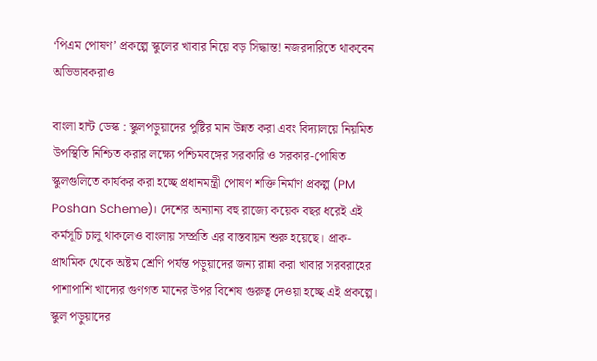‘পিএম পোষণ’ প্রকল্পে স্কুলের খাবার নিয়ে বড় সিদ্ধান্ত! নজরদারিতে থাকবেন অভিভাবকরাও

বাংলা হান্ট ডেস্ক : স্কুলপড়ুয়াদের পুষ্টির মান উন্নত করা এবং বিদ্যালয়ে নিয়মিত উপস্থিতি নিশ্চিত করার লক্ষ্যে পশ্চিমবঙ্গের সরকারি ও সরকার-পোষিত স্কুলগুলিতে কার্যকর করা হচ্ছে প্রধানমন্ত্রী পোষণ শক্তি নির্মাণ প্রকল্প (PM Poshan Scheme)। দেশের অন্যান্য বহু রাজ্যে কয়েক বছর ধরেই এই কর্মসূচি চালু থাকলেও বাংলায় সম্প্রতি এর বাস্তবায়ন শুরু হয়েছে। প্রাক-প্রাথমিক থেকে অষ্টম শ্রেণি পর্যন্ত পড়ুয়াদের জন্য রান্না করা খাবার সরবরাহের পাশাপাশি খাদ্যের গুণগত মানের উপর বিশেষ গুরুত্ব দেওয়া হচ্ছে এই প্রকল্পে।
স্কুল পড়ুয়াদের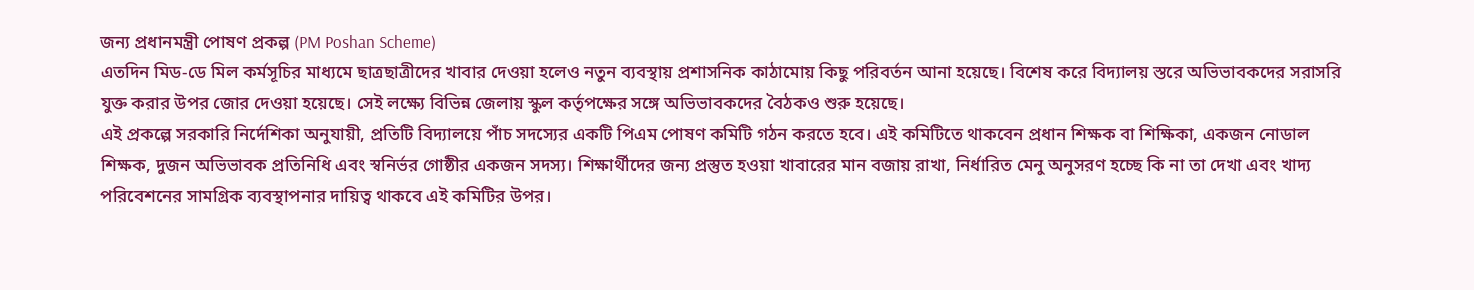জন্য প্রধানমন্ত্রী পোষণ প্রকল্প (PM Poshan Scheme)
এতদিন মিড-ডে মিল কর্মসূচির মাধ্যমে ছাত্রছাত্রীদের খাবার দেওয়া হলেও নতুন ব্যবস্থায় প্রশাসনিক কাঠামোয় কিছু পরিবর্তন আনা হয়েছে। বিশেষ করে বিদ্যালয় স্তরে অভিভাবকদের সরাসরি যুক্ত করার উপর জোর দেওয়া হয়েছে। সেই লক্ষ্যে বিভিন্ন জেলায় স্কুল কর্তৃপক্ষের সঙ্গে অভিভাবকদের বৈঠকও শুরু হয়েছে।
এই প্রকল্পে সরকারি নির্দেশিকা অনুযায়ী, প্রতিটি বিদ্যালয়ে পাঁচ সদস্যের একটি পিএম পোষণ কমিটি গঠন করতে হবে। এই কমিটিতে থাকবেন প্রধান শিক্ষক বা শিক্ষিকা, একজন নোডাল শিক্ষক, দুজন অভিভাবক প্রতিনিধি এবং স্বনির্ভর গোষ্ঠীর একজন সদস্য। শিক্ষার্থীদের জন্য প্রস্তুত হওয়া খাবারের মান বজায় রাখা, নির্ধারিত মেনু অনুসরণ হচ্ছে কি না তা দেখা এবং খাদ্য পরিবেশনের সামগ্রিক ব্যবস্থাপনার দায়িত্ব থাকবে এই কমিটির উপর।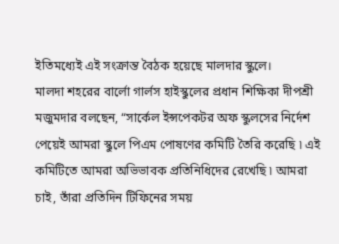ইতিমধ্যেই এই সংক্রান্ত বৈঠক হয়েছে মালদার স্কুলে।
মালদা শহরের বার্লো গার্লস হাইস্কুলের প্রধান শিক্ষিকা দীপশ্রী মজুমদার বলছেন, “সার্কেল ইন্সপেকটর অফ স্কুলসের নির্দেশ পেয়েই আমরা স্কুলে পিএম পোষণের কমিটি তৈরি করেছি ৷ এই কমিটিতে আমরা অভিভাবক প্রতিনিধিদের রেখেছি ৷ আমরা চাই, তাঁরা প্রতিদিন টিফিনের সময়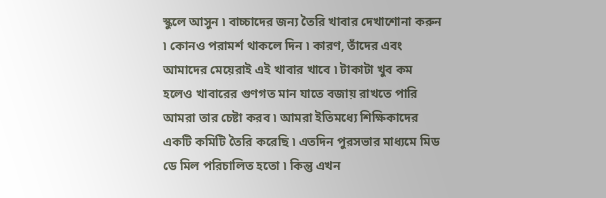স্কুলে আসুন ৷ বাচ্চাদের জন্য তৈরি খাবার দেখাশোনা করুন ৷ কোনও পরামর্শ থাকলে দিন ৷ কারণ, তাঁদের এবং আমাদের মেয়েরাই এই খাবার খাবে ৷ টাকাটা খুব কম হলেও খাবারের গুণগত মান যাতে বজায় রাখতে পারি আমরা তার চেষ্টা করব ৷ আমরা ইতিমধ্যে শিক্ষিকাদের একটি কমিটি তৈরি করেছি ৷ এতদিন পুরসভার মাধ্যমে মিড ডে মিল পরিচালিত হতো ৷ কিন্তু এখন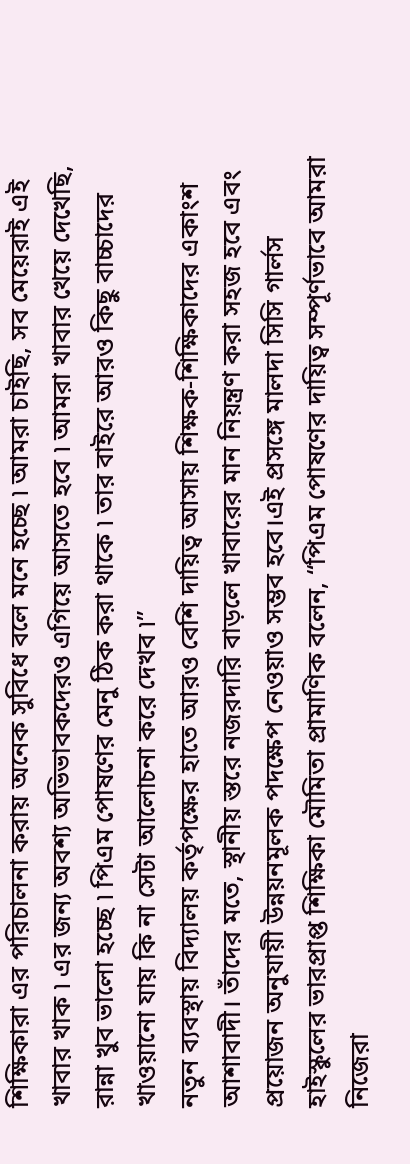শিক্ষিকারা এর পরিচালনা করায় অনেক সুবিধে বলে মনে হচ্ছে ৷ আমরা চাইছি, সব মেয়েরাই এই খাবার খাক ৷ এর জন্য অবশ্য অভিভাবকদেরও এগিয়ে আসতে হবে ৷ আমরা খাবার খেয়ে দেখেছি, রান্না খুব ভালো হচ্ছে ৷ পিএম পোষণের মেনু ঠিক করা থাকে ৷ তার বাইরে আরও কিছু বাচ্চাদের খাওয়ানো যায় কি না সেটা আলোচনা করে দেখব ৷”
নতুন ব্যবস্থায় বিদ্যালয় কর্তৃপক্ষের হাতে আরও বেশি দায়িত্ব আসায় শিক্ষক-শিক্ষিকাদের একাংশ আশাবাদী। তাঁদের মতে, স্থানীয় স্তরে নজরদারি বাড়লে খাবারের মান নিয়ন্ত্রণ করা সহজ হবে এবং প্রয়োজন অনুযায়ী উন্নয়নমূলক পদক্ষেপ নেওয়াও সম্ভব হবে।এই প্রসঙ্গে মালদা সিসি গার্লস হাইস্কুলের ভারপ্রাপ্ত শিক্ষিকা মৌমিতা প্রামাণিক বলেন, “পিএম পোষণের দায়িত্ব সম্পূর্ণভাবে আমরা নিজেরা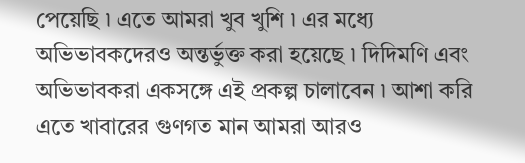পেয়েছি ৷ এতে আমরা খুব খুশি ৷ এর মধ্যে অভিভাবকদেরও অন্তর্ভুক্ত করা হয়েছে ৷ দিদিমণি এবং অভিভাবকরা একসঙ্গে এই প্রকল্প চালাবেন ৷ আশা করি এতে খাবারের গুণগত মান আমরা আরও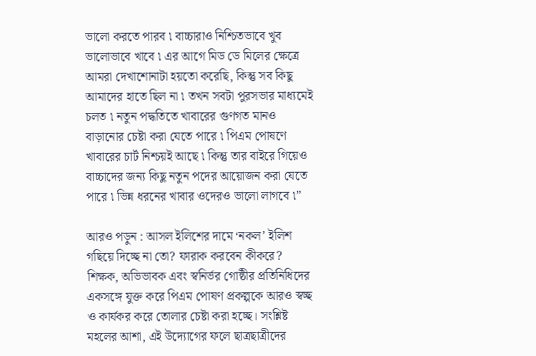ভালো করতে পারব ৷ বাচ্চারাও নিশ্চিতভাবে খুব ভালোভাবে খাবে ৷ এর আগে মিড ডে মিলের ক্ষেত্রে আমরা দেখাশোনাটা হয়তো করেছি, কিন্তু সব কিছু আমাদের হাতে ছিল না ৷ তখন সবটা পুরসভার মাধ্যমেই চলত ৷ নতুন পদ্ধতিতে খাবারের গুণগত মানও বাড়ানোর চেষ্টা করা যেতে পারে ৷ পিএম পোষণে খাবারের চার্ট নিশ্চয়ই আছে ৷ কিন্তু তার বাইরে গিয়েও বাচ্চাদের জন্য কিছু নতুন পদের আয়োজন করা যেতে পারে ৷ ভিন্ন ধরনের খাবার ওদেরও ভালো লাগবে ৷”

আরও পড়ুন : আসল ইলিশের দামে ‘নকল’ ইলিশ গছিয়ে দিচ্ছে না তো? ফারাক করবেন কীকরে?
শিক্ষক, অভিভাবক এবং স্বনির্ভর গোষ্ঠীর প্রতিনিধিদের একসঙ্গে যুক্ত করে পিএম পোষণ প্রকল্পকে আরও স্বচ্ছ ও কার্যকর করে তোলার চেষ্টা করা হচ্ছে। সংশ্লিষ্ট মহলের আশা, এই উদ্যোগের ফলে ছাত্রছাত্রীদের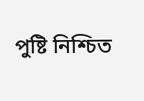পুষ্টি নিশ্চিত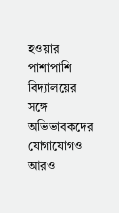হওয়ার পাশাপাশি বিদ্যালয়ের সঙ্গে অভিভাবকদের যোগাযোগও আরও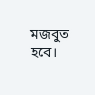মজবুত হবে।